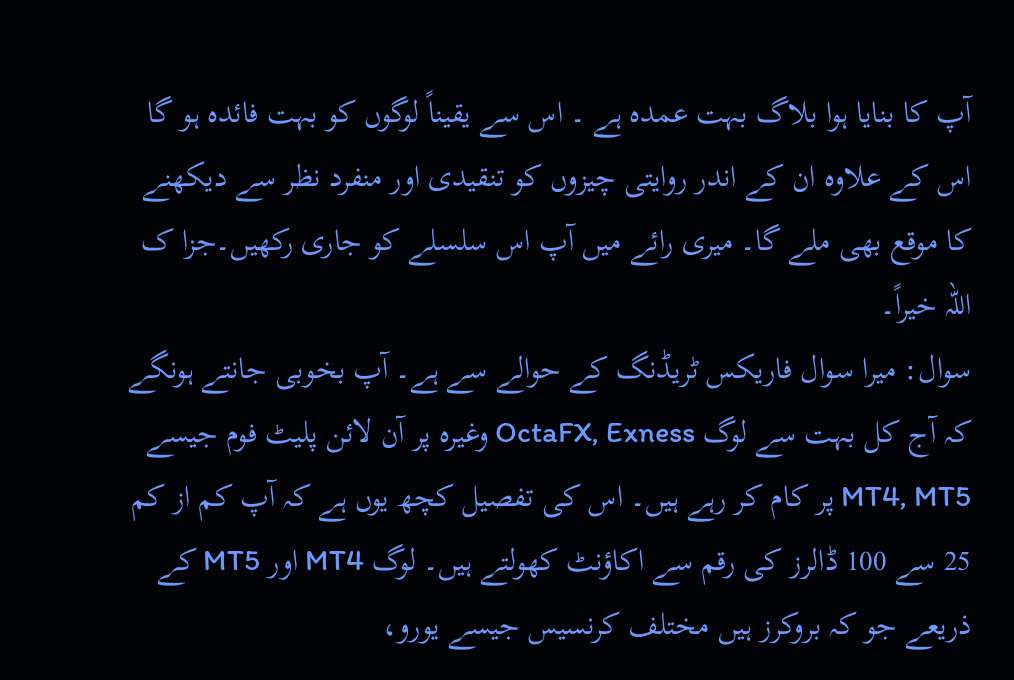آپ کا بنایا ہوا بلاگ بہت عمدہ ہے ۔ اس سے یقیناً لوگوں کو بہت فائدہ ہو گا اس کے علاوہ ان کے اندر روایتی چیزوں کو تنقیدی اور منفرد نظر سے دیکھنے کا موقع بھی ملے گا۔ میری رائے میں آپ اس سلسلے کو جاری رکھیں۔جزا ک اللہ خیراً۔
سوال: میرا سوال فاریکس ٹریڈنگ کے حوالے سے ہے۔ آپ بخوبی جانتے ہونگے کہ آج کل بہت سے لوگ OctaFX, Exness وغیرہ پر آن لائن پلیٹ فوم جیسے MT4, MT5 پر کام کر رہے ہیں۔ اس کی تفصیل کچھ یوں ہے کہ آپ کم از کم 25 سے 100 ڈالرز کی رقم سے اکاؤنٹ کھولتے ہیں۔ لوگ MT4 اور MT5 کے ذریعے جو کہ بروکرز ہیں مختلف کرنسیس جیسے یورو،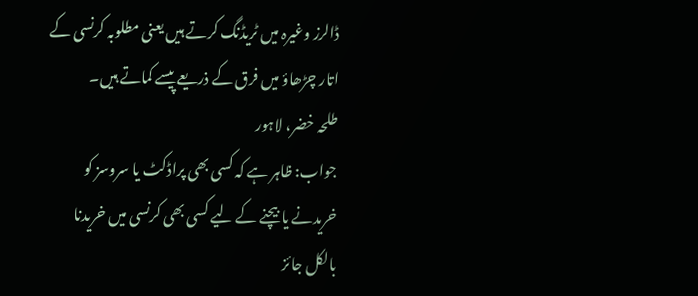ڈالرز وغیرہ میں ٹریڈنگ کرتے ہیں یعنی مطلوبہ کرنسی کے اتار چڑھاؤ میں فرق کے ذریعے پیسے کماتے ہیں۔
طلحہ خضر، لاہور
جواب: ظاہر ہے کہ کسی بھی پراڈکٹ یا سروسز کو خریدنے یا بیچنے کے لیے کسی بھی کرنسی میں خریدنا بالکل جائز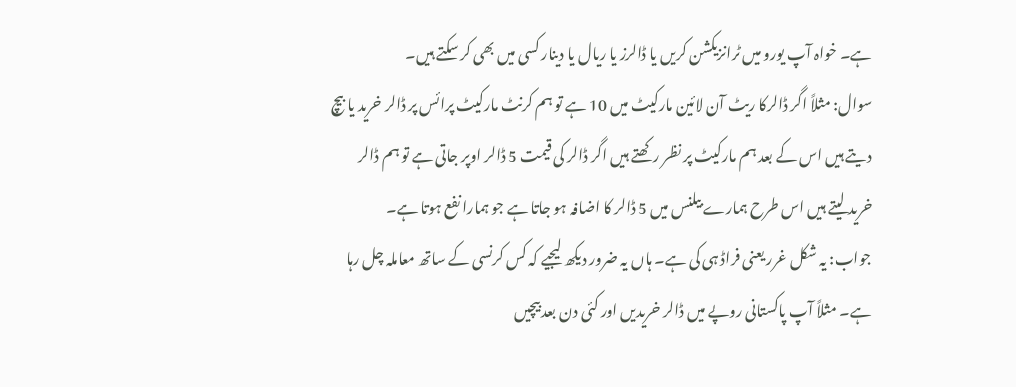ہے۔ خواہ آپ یورو میں ٹرانزیکشن کریں یا ڈالرز یا ریال یا دینار کسی میں بھی کر سکتے ہیں۔
سوال: مثلاً اگر ڈالرکا ریٹ آن لائین مارکیٹ میں 10 ہے تو ہم کرنٹ مارکیٹ پرائس پر ڈالر خرید یا بیچ دیتے ہیں اس کے بعد ہم مارکیٹ پر نظر رکھتے ہیں اگر ڈالر کی قیمت 5 ڈالر اوپر جاتی ہے تو ہم ڈالر خرید لیتے ہیں اس طرح ہمارے بیلنس میں 5 ڈالر کا اضافہ ہو جاتا ہے جو ہمارا نفع ہوتا ہے۔
جواب: یہ شکل غرر یعنی فراڈ ہی کی ہے۔ ہاں یہ ضرور دیکھ لیجیے کہ کس کرنسی کے ساتھ معاملہ چل رہا ہے۔ مثلاً آپ پاکستانی روپے میں ڈالر خریدیں اور کئی دن بعد بیچیں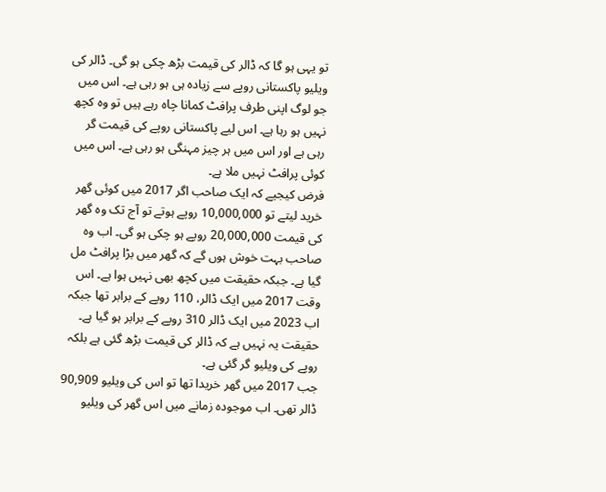تو یہی ہو گا کہ ڈالر کی قیمت بڑھ چکی ہو گی۔ ڈالر کی ویلیو پاکستانی روپے سے زیادہ ہی ہو رہی ہے۔ اس میں جو لوگ اپنی طرف پرافٹ کمانا چاہ رہے ہیں تو وہ کچھ نہیں ہو رہا ہے۔ اس لیے پاکستانی روپے کی قیمت گر رہی ہے اور اس میں ہر چیز مہنگی ہو رہی ہے۔ اس میں کوئی پرافٹ نہیں ملا ہے۔
فرض کیجیے کہ ایک صاحب اگر 2017 میں کوئی گھر خرید لیتے تو 10,000,000 روپے ہوتے تو آج تک وہ گھر کی قیمت 20,000,000 روپے ہو چکی ہو گی۔ اب وہ صاحب بہت خوش ہوں گے کہ گھر میں بڑا پرافٹ مل گیا ہے۔ جبکہ حقیقت میں کچھ بھی نہیں ہوا ہے۔ اس وقت 2017 میں ایک ڈالر، 110 روپے کے برابر تھا جبکہ اب 2023 میں ایک ڈالر 310 روپے کے برابر ہو گیا ہے۔ حقیقت یہ نہیں ہے کہ ڈالر کی قیمت بڑھ گئی ہے بلکہ روپے کی ویلیو گر گئی ہے۔
جب 2017 میں گھر خریدا تھا تو اس کی ویلیو 90,909 ڈالر تھی۔ اب موجودہ زمانے میں اس گھر کی ویلیو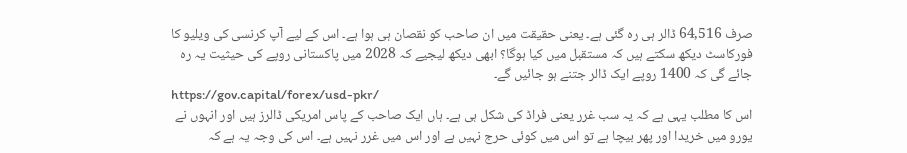صرف 64,516 ڈالر ہی رہ گئی ہے۔ یعنی حقیقت میں ان صاحب کو نقصان ہی ہوا ہے۔ اس کے لیے آپ کرنسی کی ویلیو کا فورکاسٹ دیکھ سکتے ہیں کہ مستقبل میں کیا ہوگا؟ ابھی دیکھ لیجیے کہ 2028 میں پاکستانی روپے کی حیثیت یہ رہ جائے گی کہ 1400 روپے ایک ڈالر جتنے ہو جائیں گے۔
https://gov.capital/forex/usd-pkr/
اس کا مطلب یہی ہے کہ یہ سب غرر یعنی فراڈ کی شکل ہی ہے۔ ہاں ایک صاحب کے پاس امریکی ڈالرز ہیں اور انہوں نے یورو میں خریدا اور پھر بیچا ہے تو اس میں کوئی حرج نہیں ہے اور اس میں غرر نہیں ہے۔ اس کی وجہ یہ ہے کہ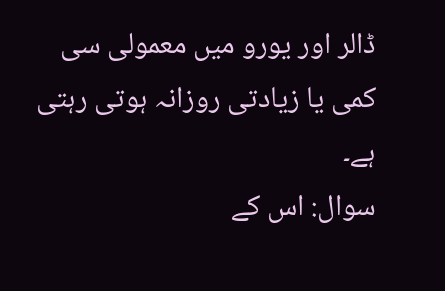ڈالر اور یورو میں معمولی سی کمی یا زیادتی روزانہ ہوتی رہتی ہے۔
سوال: اس کے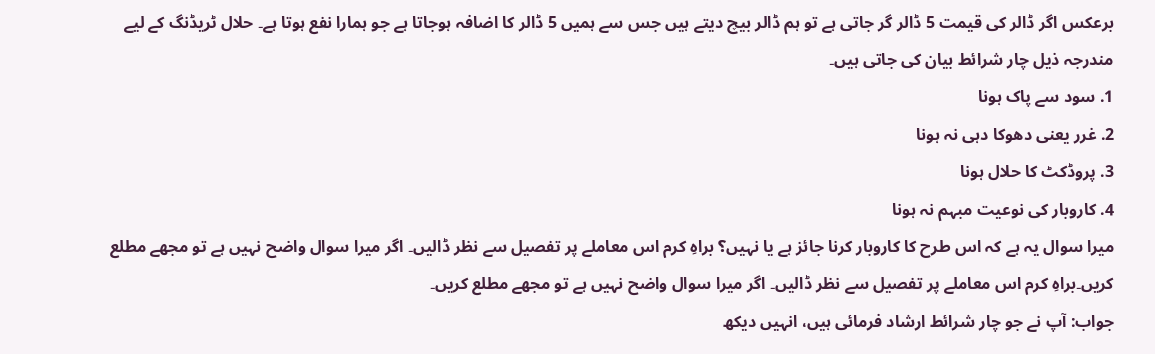برعکس اگر ڈالر کی قیمت 5 ڈالر گر جاتی ہے تو ہم ڈالر بیچ دیتے ہیں جس سے ہمیں 5 ڈالر کا اضافہ ہوجاتا ہے جو ہمارا نفع ہوتا ہے۔ حلال ٹریڈنگ کے لیے مندرجہ ذیل چار شرائط بیان کی جاتی ہیں۔
1. سود سے پاک ہونا
2. غرر یعنی دھوکا دہی نہ ہونا
3. پروڈکٹ کا حلال ہونا
4. کاروبار کی نوعیت مبہم نہ ہونا
میرا سوال یہ ہے کہ اس طرح کا کاروبار کرنا جائز ہے یا نہیں؟ براہِ کرم اس معاملے پر تفصیل سے نظر ڈالیں۔ اگر میرا سوال واضح نہیں ہے تو مجھے مطلع کریں۔براہِ کرم اس معاملے پر تفصیل سے نظر ڈالیں۔ اگر میرا سوال واضح نہیں ہے تو مجھے مطلع کریں۔
جواب: آپ نے جو چار شرائط ارشاد فرمائی ہیں، انہیں دیکھ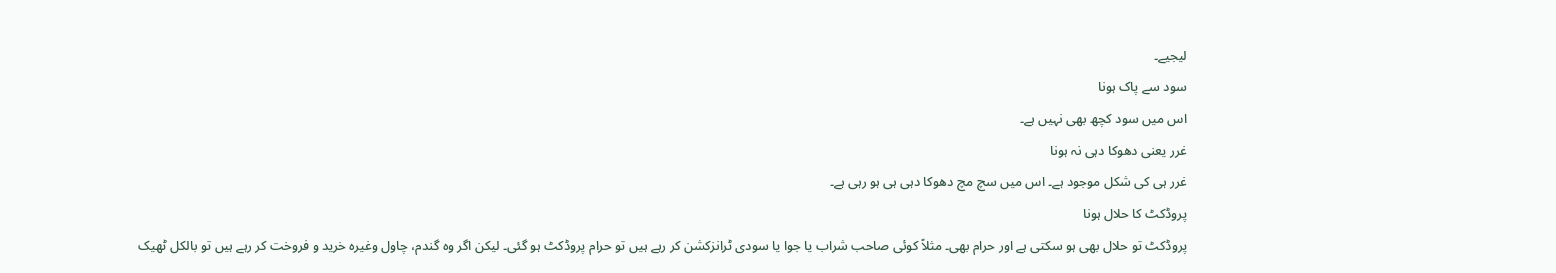لیجیے۔
سود سے پاک ہونا
اس میں سود کچھ بھی نہیں ہے۔
غرر یعنی دھوکا دہی نہ ہونا
غرر ہی کی شکل موجود ہے۔ اس میں سچ مچ دھوکا دہی ہی ہو رہی ہے۔
پروڈکٹ کا حلال ہونا
پروڈکٹ تو حلال بھی ہو سکتی ہے اور حرام بھی۔ مثلاً کوئی صاحب شراب یا جوا یا سودی ٹرانزکشن کر رہے ہیں تو حرام پروڈکٹ ہو گئی۔ لیکن اگر وہ گندم، چاول وغیرہ خرید و فروخت کر رہے ہیں تو بالکل ٹھیک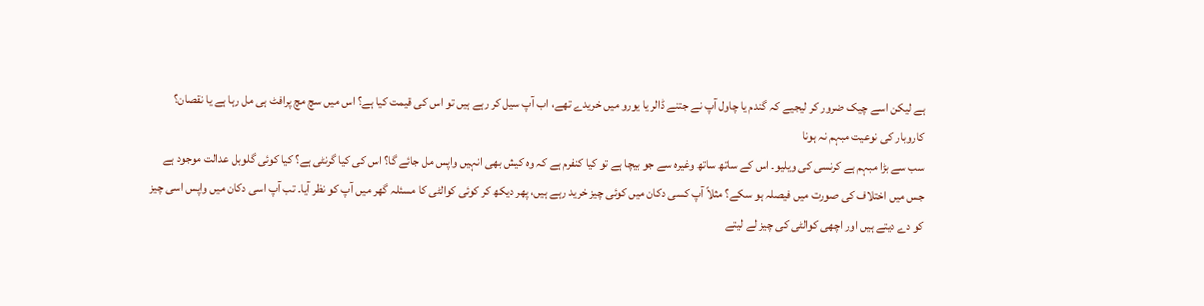ہے لیکن اسے چیک ضرور کر لیجیے کہ گندم یا چاول آپ نے جتنے ڈالر یا یورو میں خریدے تھے، اب آپ سیل کر رہے ہیں تو اس کی قیمت کیا ہے؟ اس میں سچ مچ پرافٹ ہی مل رہا ہے یا نقصان؟
کاروبار کی نوعیت مبہم نہ ہونا
سب سے بڑا مبہم ہے کرنسی کی ویلیو۔ اس کے ساتھ ساتھ وغیرہ سے جو بیچا ہے تو کیا کنفرم ہے کہ وہ کیش بھی انہیں واپس مل جائے گا؟ اس کی کیا گرنٹی ہے؟ کیا کوئی گلوبل عدالت موجود ہے جس میں اختلاف کی صورت میں فیصلہ ہو سکے؟ مثلاً آپ کسی دکان میں کوئی چیز خرید رہے ہیں، پھر دیکھ کر کوئی کوالٹی کا مسئلہ گھر میں آپ کو نظر آیا۔ تب آپ اسی دکان میں واپس اسی چیز کو دے دیتے ہیں اور اچھی کوالٹی کی چیز لے لیتے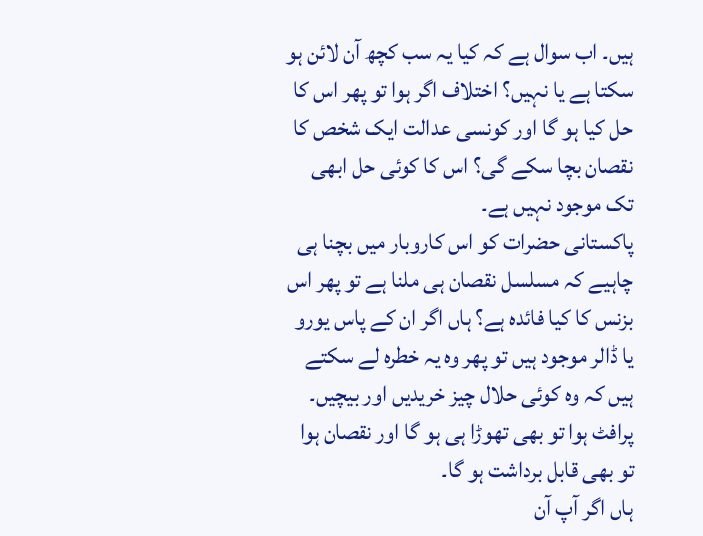ہیں۔ اب سوال ہے کہ کیا یہ سب کچھ آن لائن ہو سکتا ہے یا نہیں؟ اختلاف اگر ہوا تو پھر اس کا حل کیا ہو گا اور کونسی عدالت ایک شخص کا نقصان بچا سکے گی؟ اس کا کوئی حل ابھی تک موجود نہیں ہے۔
پاکستانی حضرات کو اس کاروبار میں بچنا ہی چاہیے کہ مسلسل نقصان ہی ملنا ہے تو پھر اس بزنس کا کیا فائدہ ہے؟ ہاں اگر ان کے پاس یورو یا ڈالر موجود ہیں تو پھر وہ یہ خطرہ لے سکتے ہیں کہ وہ کوئی حلال چیز خریدیں اور بیچیں۔ پرافٹ ہوا تو بھی تھوڑا ہی ہو گا اور نقصان ہوا تو بھی قابل برداشت ہو گا۔
ہاں اگر آپ آن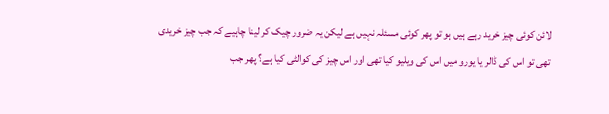لائن کوئی چیز خرید رہے ہیں ہو تو پھر کوئی مسئلہ نہیں ہے لیکن یہ ضرور چیک کر لینا چاہیے کہ جب چیز خریدی تھی تو اس کی ڈالر یا یورو میں اس کی ویلیو کیا تھی اور اس چیز کی کوالٹی کیا ہے؟ پھر جب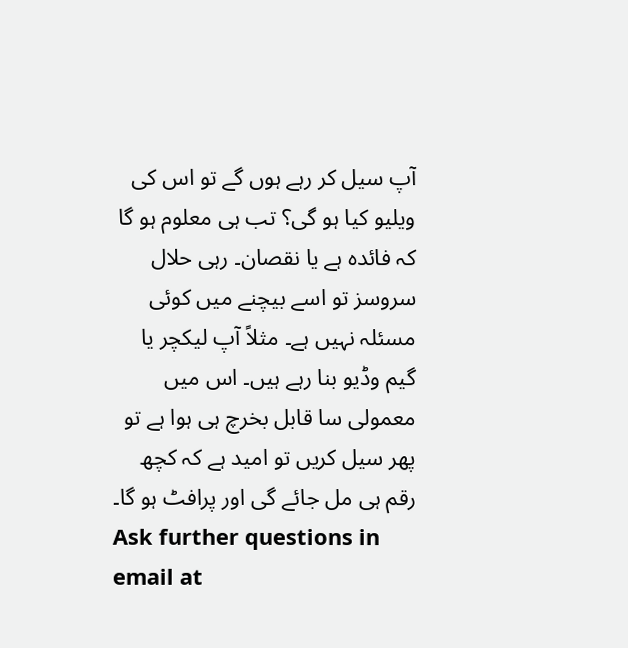آپ سیل کر رہے ہوں گے تو اس کی ویلیو کیا ہو گی؟ تب ہی معلوم ہو گا کہ فائدہ ہے یا نقصان۔ رہی حلال سروسز تو اسے بیچنے میں کوئی مسئلہ نہیں ہے۔ مثلاً آپ لیکچر یا گیم وڈیو بنا رہے ہیں۔ اس میں معمولی سا قابل بخرچ ہی ہوا ہے تو پھر سیل کریں تو امید ہے کہ کچھ رقم ہی مل جائے گی اور پرافٹ ہو گا۔
Ask further questions in email at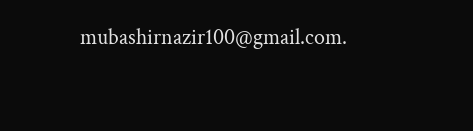mubashirnazir100@gmail.com.